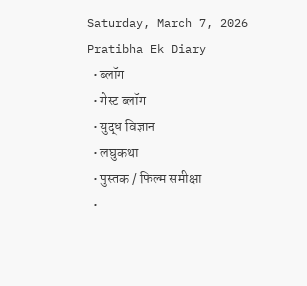Saturday, March 7, 2026
Pratibha Ek Diary
  • ब्लॉग
  • गेस्ट ब्लॉग
  • युद्ध विज्ञान
  • लघुकथा
  • पुस्तक / फिल्म समीक्षा
  •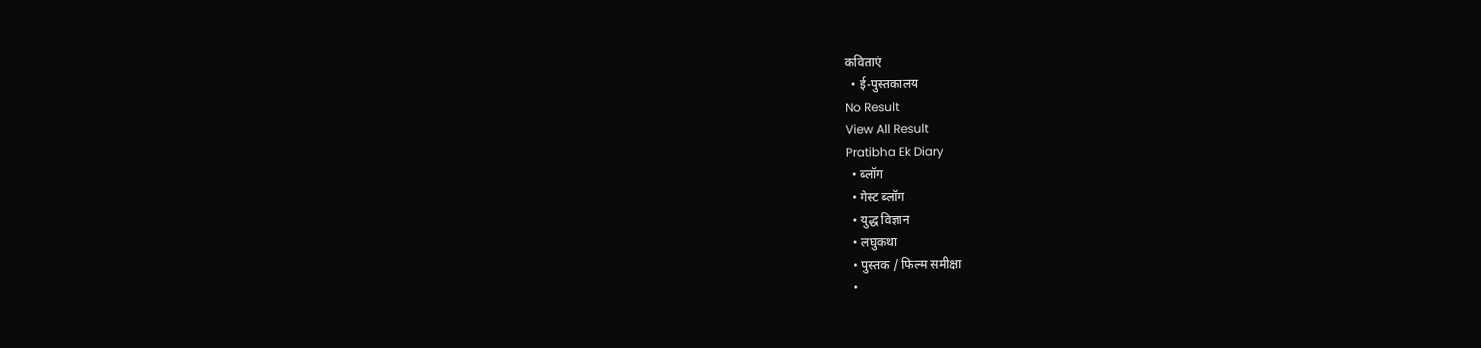कविताएं
  • ई-पुस्तकालय
No Result
View All Result
Pratibha Ek Diary
  • ब्लॉग
  • गेस्ट ब्लॉग
  • युद्ध विज्ञान
  • लघुकथा
  • पुस्तक / फिल्म समीक्षा
  •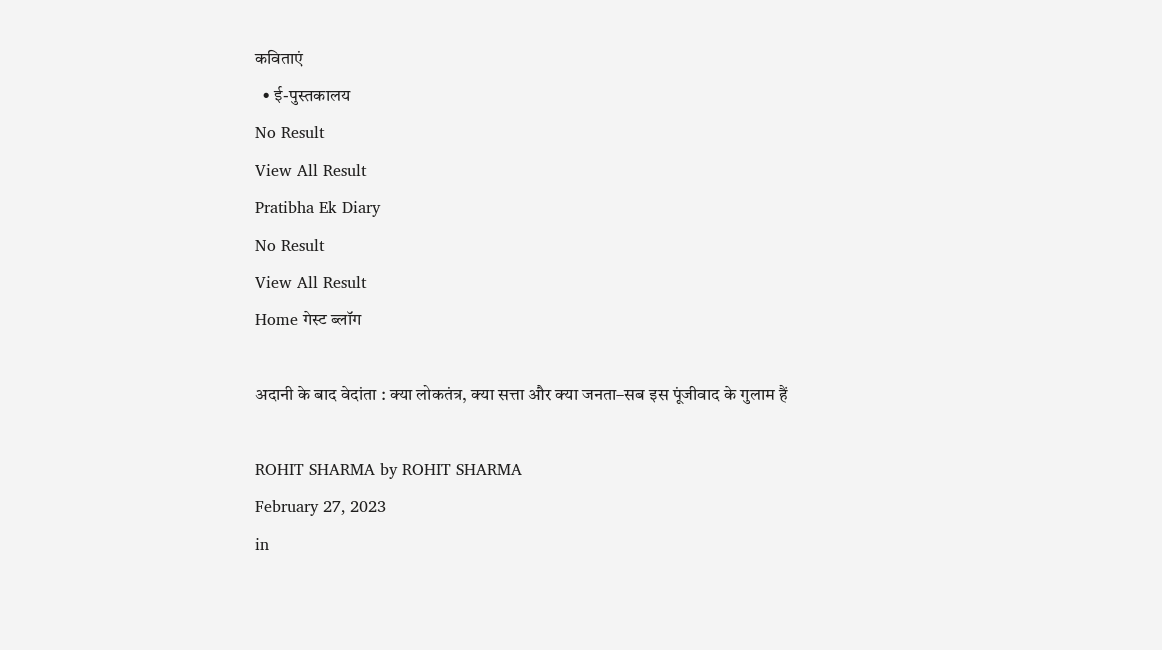कविताएं
  • ई-पुस्तकालय
No Result
View All Result
Pratibha Ek Diary
No Result
View All Result
Home गेस्ट ब्लॉग

अदानी के बाद वेदांता : क्या लोकतंत्र, क्या सत्ता और क्या जनता–सब इस पूंजीवाद के गुलाम हैं

ROHIT SHARMA by ROHIT SHARMA
February 27, 2023
in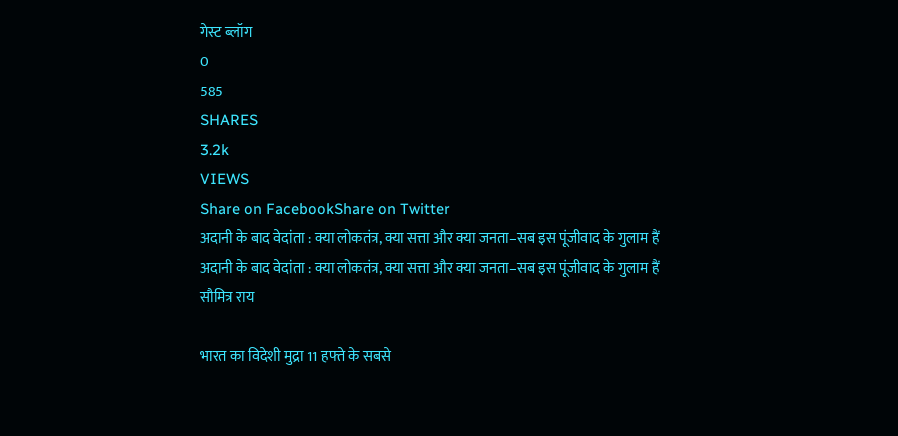गेस्ट ब्लॉग
0
585
SHARES
3.2k
VIEWS
Share on FacebookShare on Twitter
अदानी के बाद वेदांता : क्या लोकतंत्र, क्या सत्ता और क्या जनता–सब इस पूंजीवाद के गुलाम हैं
अदानी के बाद वेदांता : क्या लोकतंत्र, क्या सत्ता और क्या जनता–सब इस पूंजीवाद के गुलाम हैं
सौमित्र राय

भारत का विदेशी मुद्रा 11 हफ्ते के सबसे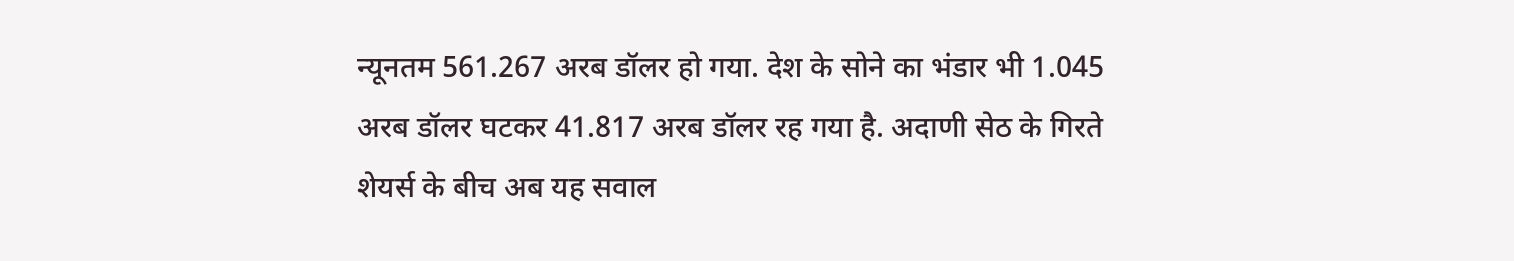न्यूनतम 561.267 अरब डॉलर हो गया. देश के सोने का भंडार भी 1.045 अरब डॉलर घटकर 41.817 अरब डॉलर रह गया है. अदाणी सेठ के गिरते शेयर्स के बीच अब यह सवाल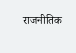राजनीतिक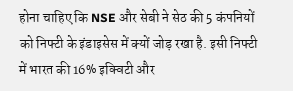होना चाहिए कि NSE और सेबी ने सेठ की 5 कंपनियों को निफ्टी के इंडाइसेस में क्यों जोड़ रखा है. इसी निफ्टी में भारत की 16% इक्विटी और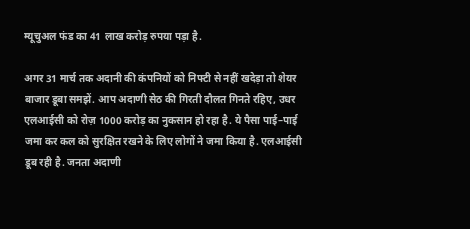म्यूचुअल फंड का 41 लाख करोड़ रुपया पड़ा है.

अगर 31 मार्च तक अदानी की कंपनियों को निफ्टी से नहीं खदेड़ा तो शेयर बाजार डूबा समझें. आप अदाणी सेठ की गिरती दौलत गिनते रहिए, उधर एलआईसी को रोज़ 1000 करोड़ का नुकसान हो रहा है. ये पैसा पाई–पाई जमा कर कल को सुरक्षित रखने के लिए लोगों ने जमा किया है. एलआईसी डूब रही है. जनता अदाणी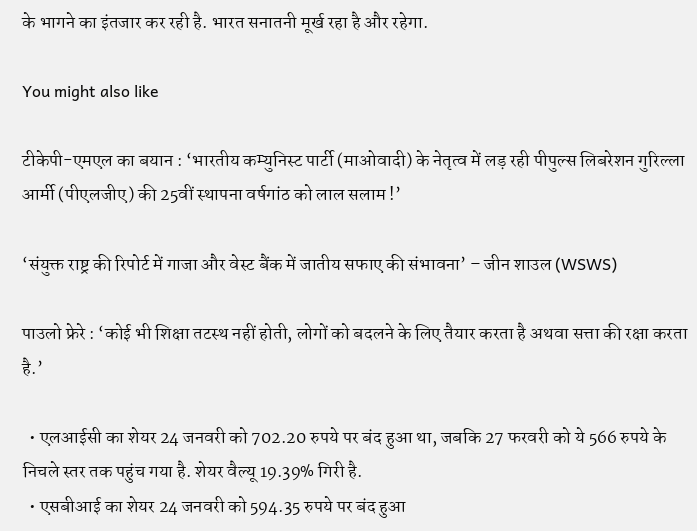के भागने का इंतजार कर रही है. भारत सनातनी मूर्ख रहा है और रहेगा.

You might also like

टीकेपी-एमएल का बयान : ‘भारतीय कम्युनिस्ट पार्टी (माओवादी) के नेतृत्व में लड़ रही पीपुल्स लिबरेशन गुरिल्ला आर्मी (पीएलजीए) की 25वीं स्थापना वर्षगांठ को लाल सलाम !’

‘संयुक्त राष्ट्र की रिपोर्ट में गाजा और वेस्ट बैंक में जातीय सफाए की संभावना’ – जीन शाउल (WSWS)

पाउलो फ्रेरे : ‘कोई भी शिक्षा तटस्थ नहीं होती, लोगों को बदलने के लिए तैयार करता है अथवा सत्ता की रक्षा करता है.’

  • एलआईसी का शेयर 24 जनवरी को 702.20 रुपये पर बंद हुआ था, जबकि 27 फरवरी को ये 566 रुपये के निचले स्तर तक पहुंच गया है. शेयर वैल्यू 19.39% गिरी है.
  • एसबीआई का शेयर 24 जनवरी को 594.35 रुपये पर बंद हुआ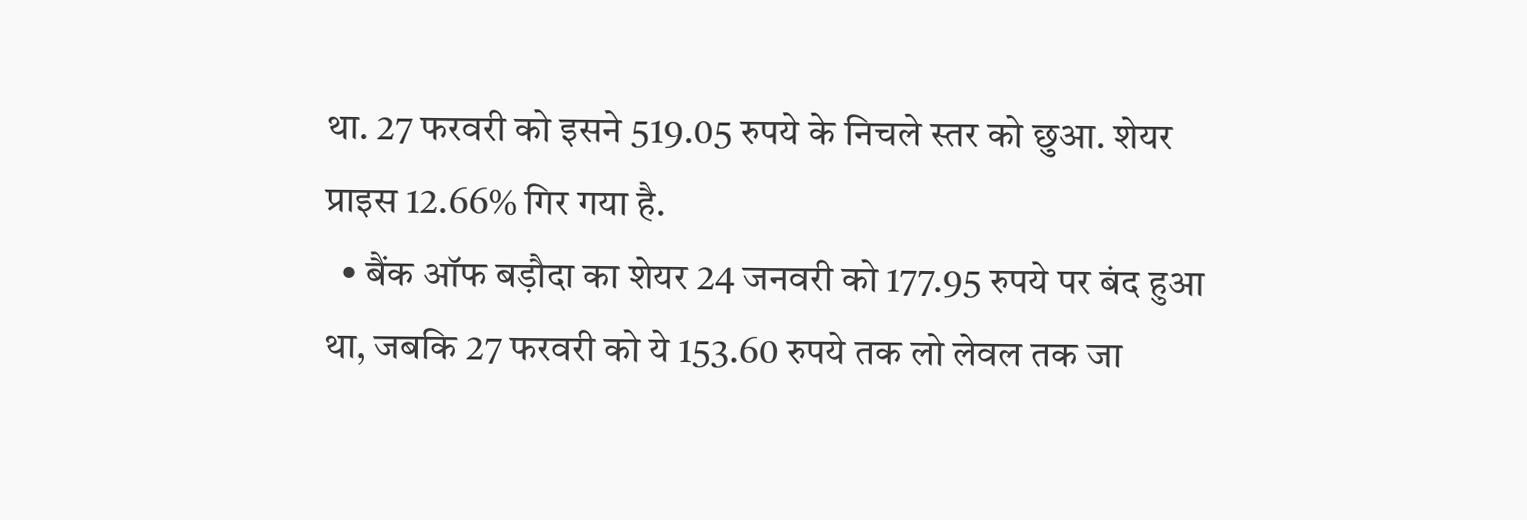था. 27 फरवरी को इसने 519.05 रुपये के निचले स्तर को छुआ. शेयर प्राइस 12.66% गिर गया है.
  • बैंक ऑफ बड़ौदा का शेयर 24 जनवरी को 177.95 रुपये पर बंद हुआ था, जबकि 27 फरवरी को ये 153.60 रुपये तक लो लेवल तक जा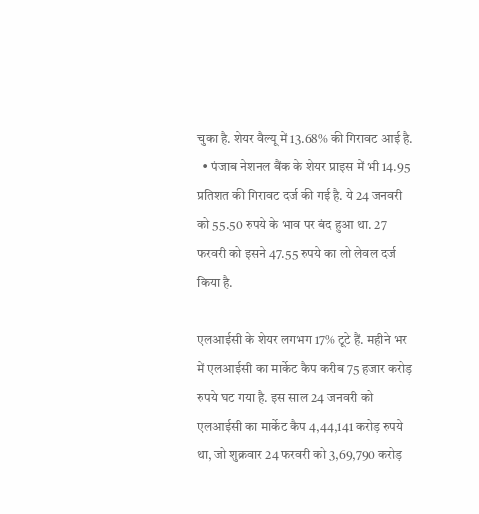चुका है. शेयर वैल्यू में 13.68% की गिरावट आई है.
  • पंजाब नेशनल बैंक के शेयर प्राइस में भी 14.95 प्रतिशत की गिरावट दर्ज की गई है. ये 24 जनवरी को 55.50 रुपये के भाव पर बंद हुआ था. 27 फरवरी को इसने 47.55 रुपये का लो लेवल दर्ज किया है.

एलआईसी के शेयर लगभग 17% टूटे हैं. महीने भर में एलआईसी का मार्केट कैप करीब 75 हजार करोड़ रुपये घट गया है. इस साल 24 जनवरी को एलआईसी का मार्केट कैप 4,44,141 करोड़ रुपये था, जो शुक्रवार 24 फरवरी को 3,69,790 करोड़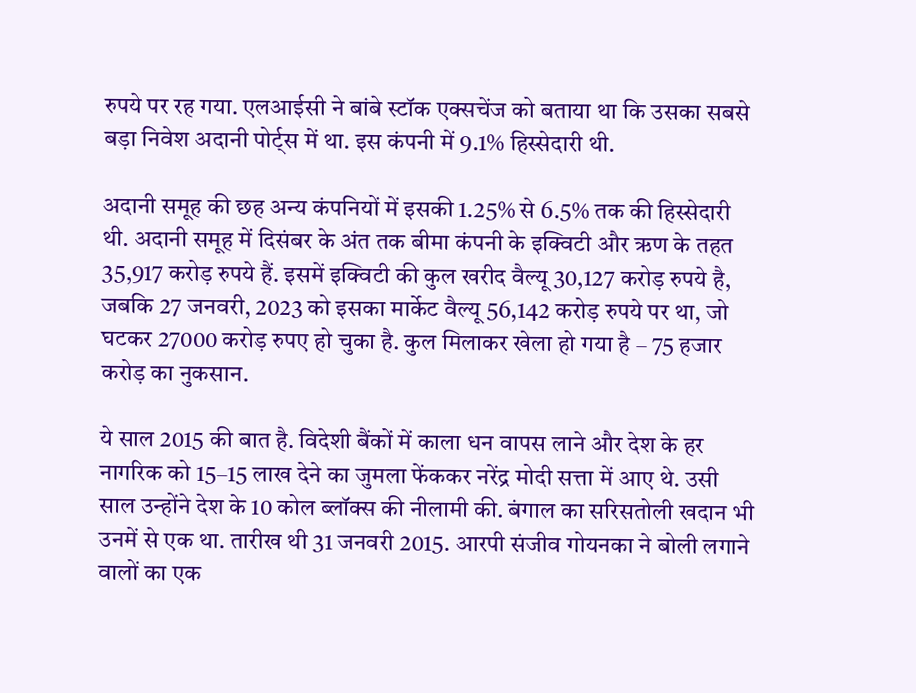रुपये पर रह गया. एलआईसी ने बांबे स्टॉक एक्सचेंज को बताया था कि उसका सबसे बड़ा निवेश अदानी पोर्ट्स में था. इस कंपनी में 9.1% हिस्सेदारी थी.

अदानी समूह की छह अन्य कंपनियों में इसकी 1.25% से 6.5% तक की हिस्सेदारी थी. अदानी समूह में दिसंबर के अंत तक बीमा कंपनी के इक्विटी और ऋण के तहत 35,917 करोड़ रुपये हैं. इसमें इक्विटी की कुल खरीद वैल्यू 30,127 करोड़ रुपये है, जबकि 27 जनवरी, 2023 को इसका मार्केट वैल्यू 56,142 करोड़ रुपये पर था, जो घटकर 27000 करोड़ रुपए हो चुका है. कुल मिलाकर खेला हो गया है – 75 हजार करोड़ का नुकसान.

ये साल 2015 की बात है. विदेशी बैंकों में काला धन वापस लाने और देश के हर नागरिक को 15–15 लाख देने का जुमला फेंककर नरेंद्र मोदी सत्ता में आए थे. उसी साल उन्होंने देश के 10 कोल ब्लॉक्स की नीलामी की. बंगाल का सरिसतोली खदान भी उनमें से एक था. तारीख थी 31 जनवरी 2015. आरपी संजीव गोयनका ने बोली लगाने वालों का एक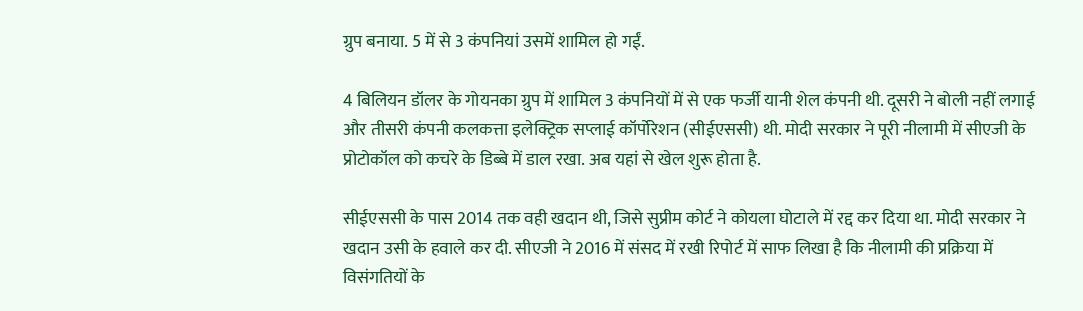ग्रुप बनाया. 5 में से 3 कंपनियां उसमें शामिल हो गईं.

4 बिलियन डॉलर के गोयनका ग्रुप में शामिल 3 कंपनियों में से एक फर्जी यानी शेल कंपनी थी. दूसरी ने बोली नहीं लगाई और तीसरी कंपनी कलकत्ता इलेक्ट्रिक सप्लाई कॉर्पोरेशन (सीईएससी) थी. मोदी सरकार ने पूरी नीलामी में सीएजी के प्रोटोकॉल को कचरे के डिब्बे में डाल रखा. अब यहां से खेल शुरू होता है.

सीईएससी के पास 2014 तक वही खदान थी, जिसे सुप्रीम कोर्ट ने कोयला घोटाले में रद्द कर दिया था. मोदी सरकार ने खदान उसी के हवाले कर दी. सीएजी ने 2016 में संसद में रखी रिपोर्ट में साफ लिखा है कि नीलामी की प्रक्रिया में विसंगतियों के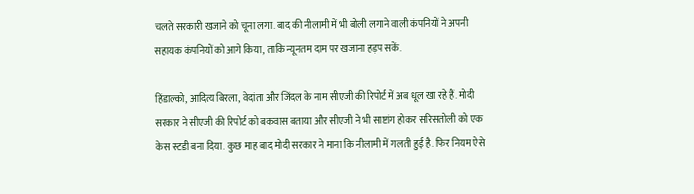चलते सरकारी खजाने को चूना लगा. बाद की नीलामी में भी बोली लगाने वाली कंपनियों ने अपनी सहायक कंपनियों को आगे किया, ताकि न्यूनतम दाम पर खजाना हड़प सकें.

हिंडाल्को, आदित्य बिरला, वेदांता और जिंदल के नाम सीएजी की रिपोर्ट में अब धूल खा रहे हैं. मोदी सरकार ने सीएजी की रिपोर्ट को बकवास बताया और सीएजी ने भी साष्टांग होकर सरिसतोली को एक केस स्टडी बना दिया. कुछ माह बाद मोदी सरकार ने माना कि नीलामी में गलती हुई है. फिर नियम ऐसे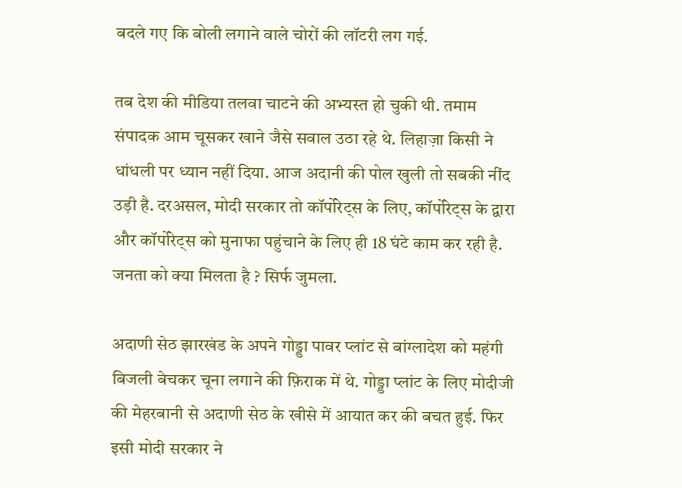बदले गए कि बोली लगाने वाले चोरों की लॉटरी लग गई.

तब देश की मीडिया तलवा चाटने की अभ्यस्त हो चुकी थी. तमाम संपादक आम चूसकर खाने जैसे सवाल उठा रहे थे. लिहाज़ा किसी ने धांधली पर ध्यान नहीं दिया. आज अदानी की पोल खुली तो सबकी नींद उड़ी है. दरअसल, मोदी सरकार तो कॉर्पोरेट्स के लिए, कॉर्पोरेट्स के द्वारा और कॉर्पोरेट्स को मुनाफा पहुंचाने के लिए ही 18 घंटे काम कर रही है. जनता को क्या मिलता है ? सिर्फ जुमला.

अदाणी सेठ झारखंड के अपने गोड्डा पावर प्लांट से बांग्लादेश को महंगी बिजली बेचकर चूना लगाने की फ़िराक में थे. गोड्डा प्लांट के लिए मोदीजी की मेहरबानी से अदाणी सेठ के खीसे में आयात कर की बचत हुई. फिर इसी मोदी सरकार ने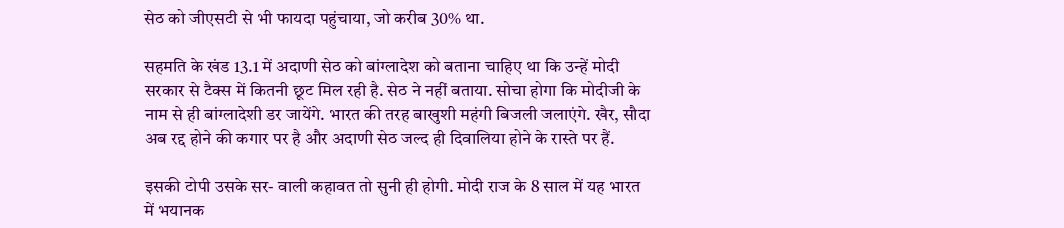सेठ को जीएसटी से भी फायदा पहुंचाया, जो करीब 30% था.

सहमति के खंड 13.1 में अदाणी सेठ को बांग्लादेश को बताना चाहिए था कि उन्हें मोदी सरकार से टैक्स में कितनी छूट मिल रही है. सेठ ने नहीं बताया. सोचा होगा कि मोदीजी के नाम से ही बांग्लादेशी डर जायेंगे. भारत की तरह बाखुशी महंगी बिजली जलाएंगे. खैर, सौदा अब रद्द होने की कगार पर है और अदाणी सेठ जल्द ही दिवालिया होने के रास्ते पर हैं.

इसकी टोपी उसके सर- वाली कहावत तो सुनी ही होगी. मोदी राज के 8 साल में यह भारत में भयानक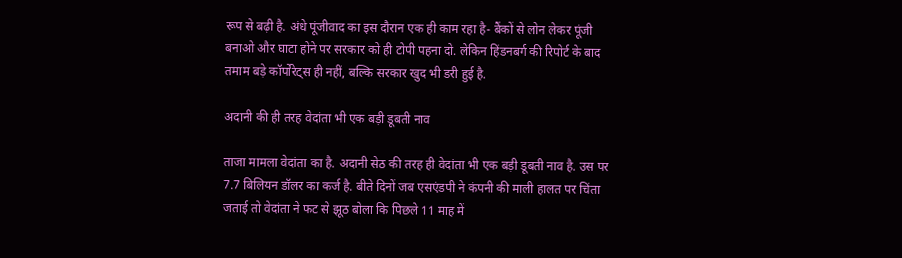रूप से बढ़ी है. अंधे पूंजीवाद का इस दौरान एक ही काम रहा है- बैंकों से लोन लेकर पूंजी बनाओ और घाटा होने पर सरकार को ही टोपी पहना दो. लेकिन हिंडनबर्ग की रिपोर्ट के बाद तमाम बड़े कॉर्पोरेट्स ही नहीं, बल्कि सरकार खुद भी डरी हुई है.

अदानी की ही तरह वेदांता भी एक बड़ी डूबती नाव

ताजा मामला वेदांता का है. अदानी सेठ की तरह ही वेदांता भी एक बड़ी डूबती नाव है. उस पर 7.7 बिलियन डॉलर का कर्ज है. बीते दिनों जब एसएंडपी ने कंपनी की माली हालत पर चिंता जताई तो वेदांता ने फट से झूठ बोला कि पिछले 11 माह में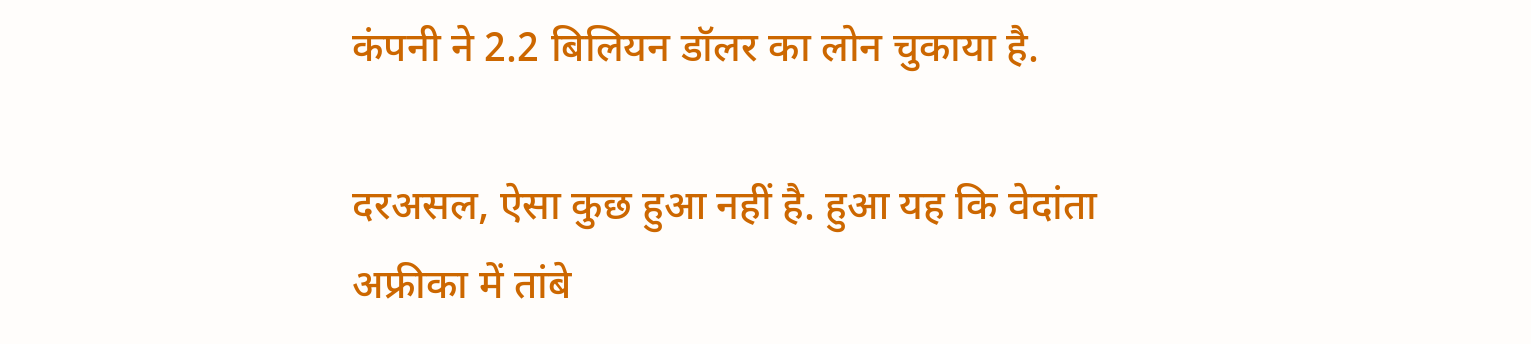कंपनी ने 2.2 बिलियन डॉलर का लोन चुकाया है.

दरअसल, ऐसा कुछ हुआ नहीं है. हुआ यह कि वेदांता अफ्रीका में तांबे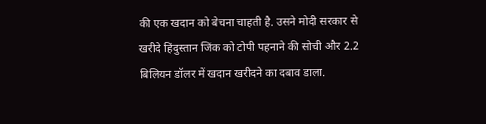की एक खदान को बेचना चाहती है. उसने मोदी सरकार से खरीदे हिंदुस्तान जिंक को टोपी पहनाने की सोची और 2.2 बिलियन डॉलर में खदान खरीदने का दबाव डाला.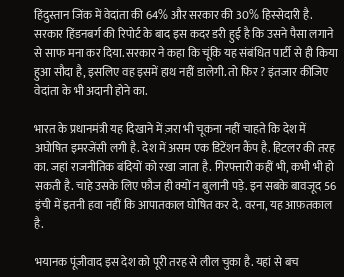हिंदुस्तान जिंक में वेदांता की 64% और सरकार की 30% हिस्सेदारी है. सरकार हिंडनबर्ग की रिपोर्ट के बाद इस कदर डरी हुई है कि उसने पैसा लगाने से साफ मना कर दिया. सरकार ने कहा कि चूंकि यह संबंधित पार्टी से ही किया हुआ सौदा है, इसलिए वह इसमें हाथ नहीं डालेगी. तो फिर ? इंतजार कीजिए वेदांता के भी अदानी होने का.

भारत के प्रधानमंत्री यह दिखाने में ज़रा भी चूकना नहीं चाहते कि देश में अघोषित इमरजेंसी लगी है. देश में असम एक डिटेंशन कैंप है. हिटलर की तरह का. जहां राजनीतिक बंदियों को रखा जाता है. गिरफ्तारी कहीं भी, कभी भी हो सकती है. चाहे उसके लिए फौज ही क्यों न बुलानी पड़े. इन सबके बावजूद 56 इंची में इतनी हवा नहीं कि आपातकाल घोषित कर दे. वरना, यह आफ़तकाल है.

भयानक पूंजीवाद इस देश को पूरी तरह से लील चुका है. यहां से बच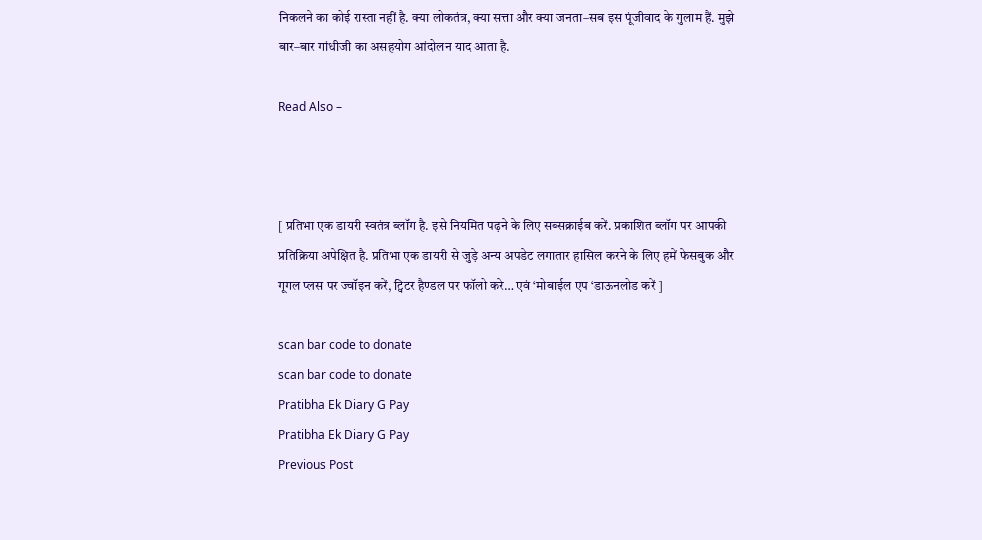निकलने का कोई रास्ता नहीं है. क्या लोकतंत्र, क्या सत्ता और क्या जनता–सब इस पूंजीवाद के गुलाम हैं. मुझे बार–बार गांधीजी का असहयोग आंदोलन याद आता है.

Read Also –



[ प्रतिभा एक डायरी स्वतंत्र ब्लॉग है. इसे नियमित पढ़ने के लिए सब्सक्राईब करें. प्रकाशित ब्लॉग पर आपकी प्रतिक्रिया अपेक्षित है. प्रतिभा एक डायरी से जुड़े अन्य अपडेट लगातार हासिल करने के लिए हमें फेसबुक और गूगल प्लस पर ज्वॉइन करें, ट्विटर हैण्डल पर फॉलो करे… एवं ‘मोबाईल एप ‘डाऊनलोड करें ]

scan bar code to donate
scan bar code to donate
Pratibha Ek Diary G Pay
Pratibha Ek Diary G Pay
Previous Post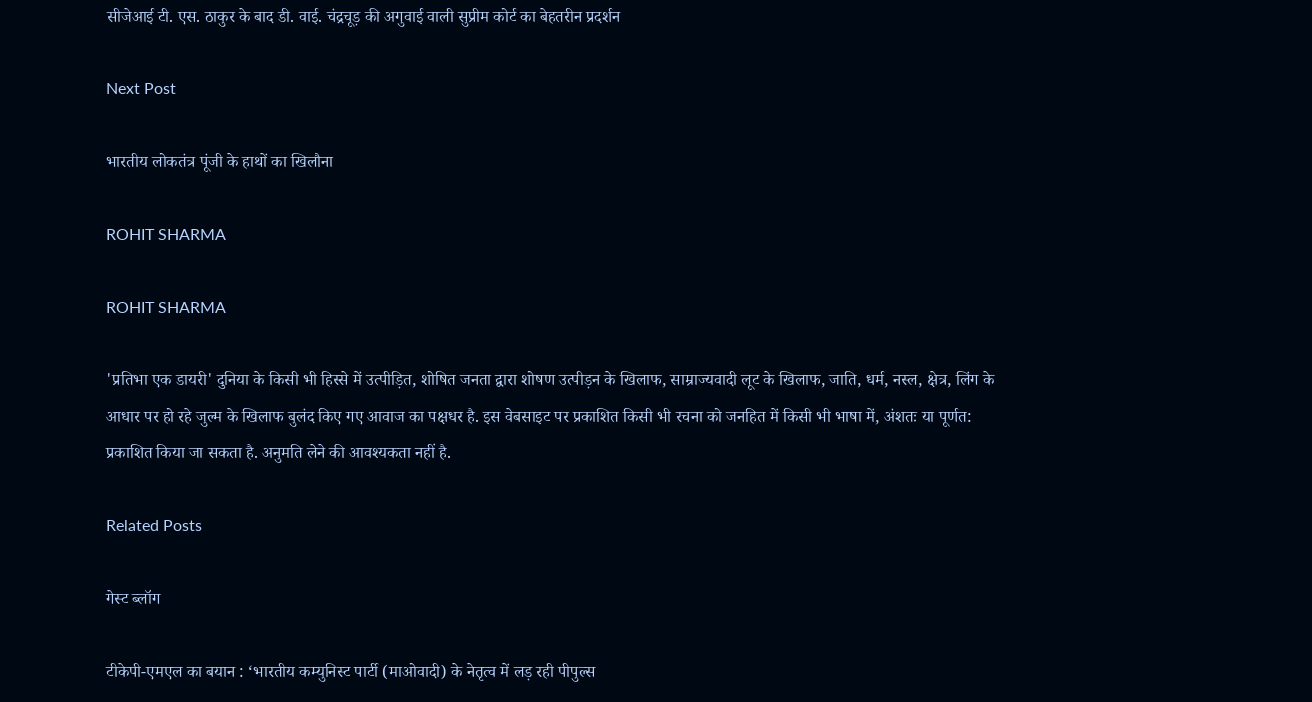सीजेआई टी. एस. ठाकुर के बाद डी. वाई. चंद्रचूड़ की अगुवाई वाली सुप्रीम कोर्ट का बेहतरीन प्रदर्शन

Next Post

भारतीय लोकतंत्र पूंजी के हाथों का खिलौना

ROHIT SHARMA

ROHIT SHARMA

'प्रतिभा एक डायरी' दुनिया के किसी भी हिस्से में उत्पीड़ित, शोषित जनता द्वारा शोषण उत्पीड़न के खिलाफ, साम्राज्यवादी लूट के खिलाफ, जाति, धर्म, नस्ल, क्षेत्र, लिंग के आधार पर हो रहे जुल्म के खिलाफ बुलंद किए गए आवाज का पक्षधर है. इस वेबसाइट पर प्रकाशित किसी भी रचना को जनहित में किसी भी भाषा में, अंशतः या पूर्णत: प्रकाशित किया जा सकता है. अनुमति लेने की आवश्यकता नहीं है.

Related Posts

गेस्ट ब्लॉग

टीकेपी-एमएल का बयान : ‘भारतीय कम्युनिस्ट पार्टी (माओवादी) के नेतृत्व में लड़ रही पीपुल्स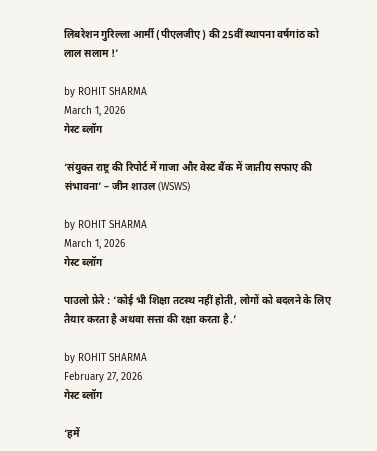लिबरेशन गुरिल्ला आर्मी (पीएलजीए) की 25वीं स्थापना वर्षगांठ को लाल सलाम !’

by ROHIT SHARMA
March 1, 2026
गेस्ट ब्लॉग

‘संयुक्त राष्ट्र की रिपोर्ट में गाजा और वेस्ट बैंक में जातीय सफाए की संभावना’ – जीन शाउल (WSWS)

by ROHIT SHARMA
March 1, 2026
गेस्ट ब्लॉग

पाउलो फ्रेरे : ‘कोई भी शिक्षा तटस्थ नहीं होती, लोगों को बदलने के लिए तैयार करता है अथवा सत्ता की रक्षा करता है.’

by ROHIT SHARMA
February 27, 2026
गेस्ट ब्लॉग

‘हमें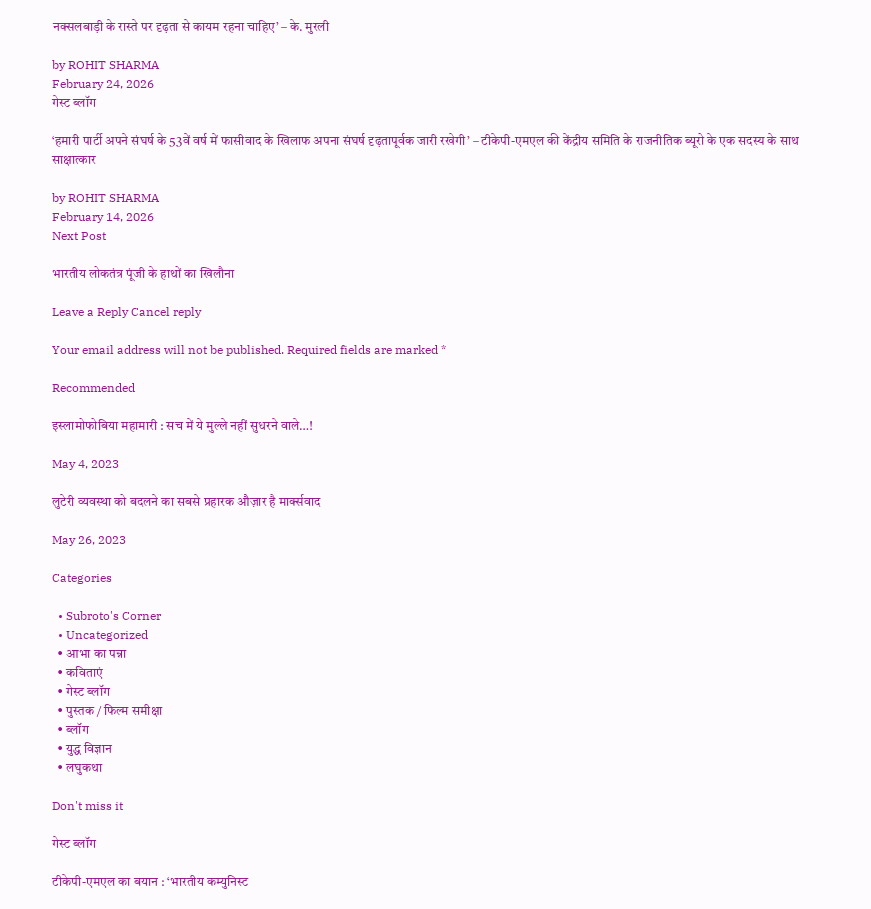नक्सलबाड़ी के रास्ते पर दृढ़ता से कायम रहना चाहिए’ – के. मुरली

by ROHIT SHARMA
February 24, 2026
गेस्ट ब्लॉग

‘हमारी पार्टी अपने संघर्ष के 53वें वर्ष में फासीवाद के खिलाफ अपना संघर्ष दृढ़तापूर्वक जारी रखेगी’ – टीकेपी-एमएल की केंद्रीय समिति के राजनीतिक ब्यूरो के एक सदस्य के साथ साक्षात्कार

by ROHIT SHARMA
February 14, 2026
Next Post

भारतीय लोकतंत्र पूंजी के हाथों का खिलौना

Leave a Reply Cancel reply

Your email address will not be published. Required fields are marked *

Recommended

इस्लामोफोबिया महामारी : सच में ये मुल्ले नहीं सुधरने वाले…!

May 4, 2023

लुटेरी व्यवस्था को बदलने का सबसे प्रहारक औज़ार है मार्क्सवाद

May 26, 2023

Categories

  • Subroto's Corner
  • Uncategorized
  • आभा का पन्ना
  • कविताएं
  • गेस्ट ब्लॉग
  • पुस्तक / फिल्म समीक्षा
  • ब्लॉग
  • युद्ध विज्ञान
  • लघुकथा

Don't miss it

गेस्ट ब्लॉग

टीकेपी-एमएल का बयान : ‘भारतीय कम्युनिस्ट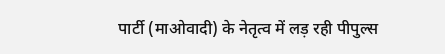पार्टी (माओवादी) के नेतृत्व में लड़ रही पीपुल्स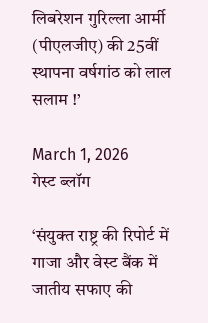लिबरेशन गुरिल्ला आर्मी (पीएलजीए) की 25वीं स्थापना वर्षगांठ को लाल सलाम !’

March 1, 2026
गेस्ट ब्लॉग

‘संयुक्त राष्ट्र की रिपोर्ट में गाजा और वेस्ट बैंक में जातीय सफाए की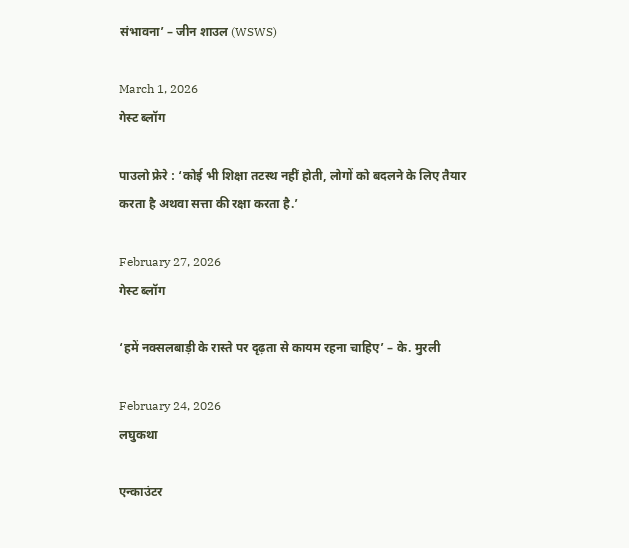संभावना’ – जीन शाउल (WSWS)

March 1, 2026
गेस्ट ब्लॉग

पाउलो फ्रेरे : ‘कोई भी शिक्षा तटस्थ नहीं होती, लोगों को बदलने के लिए तैयार करता है अथवा सत्ता की रक्षा करता है.’

February 27, 2026
गेस्ट ब्लॉग

‘हमें नक्सलबाड़ी के रास्ते पर दृढ़ता से कायम रहना चाहिए’ – के. मुरली

February 24, 2026
लघुकथा

एन्काउंटर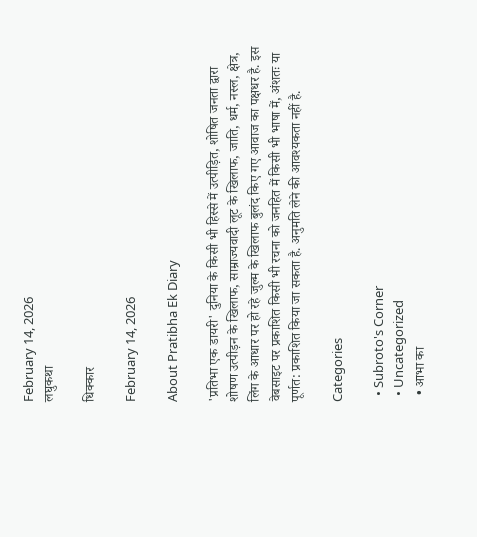February 14, 2026
लघुकथा

धिक्कार

February 14, 2026

About Pratibha Ek Diary

'प्रतिभा एक डायरी' दुनिया के किसी भी हिस्से में उत्पीड़ित, शोषित जनता द्वारा शोषण उत्पीड़न के खिलाफ, साम्राज्यवादी लूट के खिलाफ, जाति, धर्म, नस्ल, क्षेत्र, लिंग के आधार पर हो रहे जुल्म के खिलाफ बुलंद किए गए आवाज का पक्षधर है. इस वेबसाइट पर प्रकाशित किसी भी रचना को जनहित में किसी भी भाषा में, अंशतः या पूर्णत: प्रकाशित किया जा सकता है. अनुमति लेने की आवश्यकता नहीं है.

Categories

  • Subroto's Corner
  • Uncategorized
  • आभा का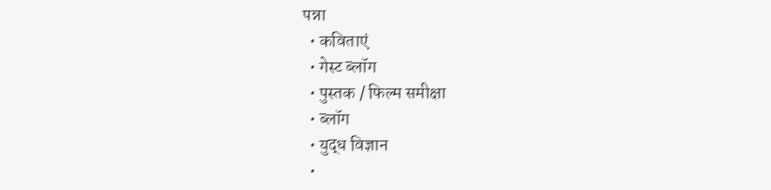पन्ना
  • कविताएं
  • गेस्ट ब्लॉग
  • पुस्तक / फिल्म समीक्षा
  • ब्लॉग
  • युद्ध विज्ञान
  •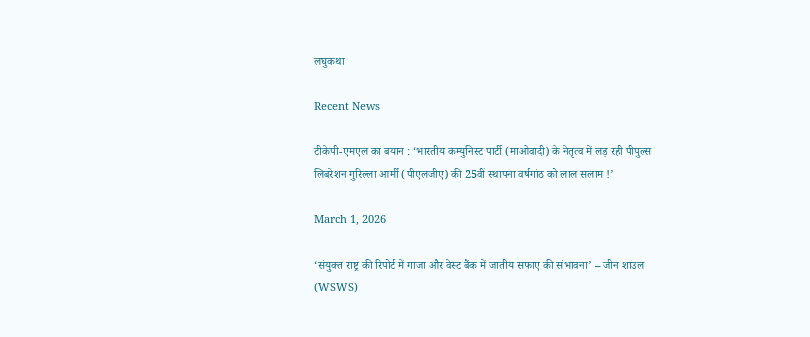लघुकथा

Recent News

टीकेपी-एमएल का बयान : ‘भारतीय कम्युनिस्ट पार्टी (माओवादी) के नेतृत्व में लड़ रही पीपुल्स लिबरेशन गुरिल्ला आर्मी (पीएलजीए) की 25वीं स्थापना वर्षगांठ को लाल सलाम !’

March 1, 2026

‘संयुक्त राष्ट्र की रिपोर्ट में गाजा और वेस्ट बैंक में जातीय सफाए की संभावना’ – जीन शाउल (WSWS)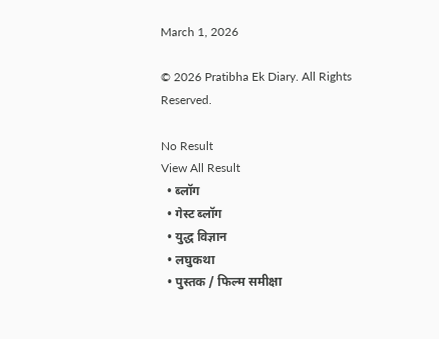March 1, 2026

© 2026 Pratibha Ek Diary. All Rights Reserved.

No Result
View All Result
  • ब्लॉग
  • गेस्ट ब्लॉग
  • युद्ध विज्ञान
  • लघुकथा
  • पुस्तक / फिल्म समीक्षा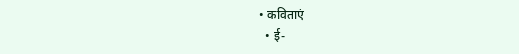• कविताएं
  • ई-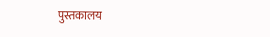पुस्तकालय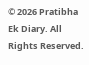© 2026 Pratibha Ek Diary. All Rights Reserved.